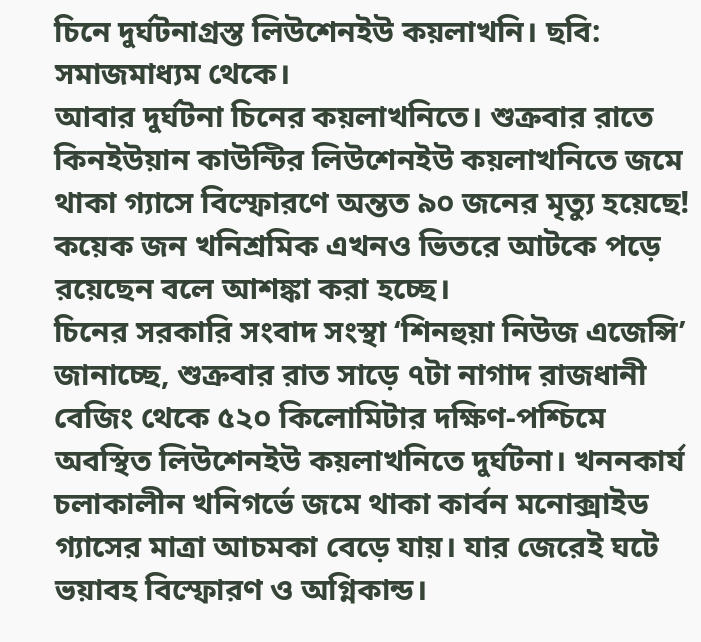চিনে দুর্ঘটনাগ্রস্ত লিউশেনইউ কয়লাখনি। ছবি: সমাজমাধ্যম থেকে।
আবার দুর্ঘটনা চিনের কয়লাখনিতে। শুক্রবার রাতে কিনইউয়ান কাউন্টির লিউশেনইউ কয়লাখনিতে জমে থাকা গ্যাসে বিস্ফোরণে অন্তত ৯০ জনের মৃত্যু হয়েছে! কয়েক জন খনিশ্রমিক এখনও ভিতরে আটকে পড়ে রয়েছেন বলে আশঙ্কা করা হচ্ছে।
চিনের সরকারি সংবাদ সংস্থা ‘শিনহুয়া নিউজ এজেন্সি’ জানাচ্ছে, শুক্রবার রাত সাড়ে ৭টা নাগাদ রাজধানী বেজিং থেকে ৫২০ কিলোমিটার দক্ষিণ-পশ্চিমে অবস্থিত লিউশেনইউ কয়লাখনিতে দুর্ঘটনা। খননকার্য চলাকালীন খনিগর্ভে জমে থাকা কার্বন মনোক্সাইড গ্যাসের মাত্রা আচমকা বেড়ে যায়। যার জেরেই ঘটে ভয়াবহ বিস্ফোরণ ও অগ্নিকান্ড।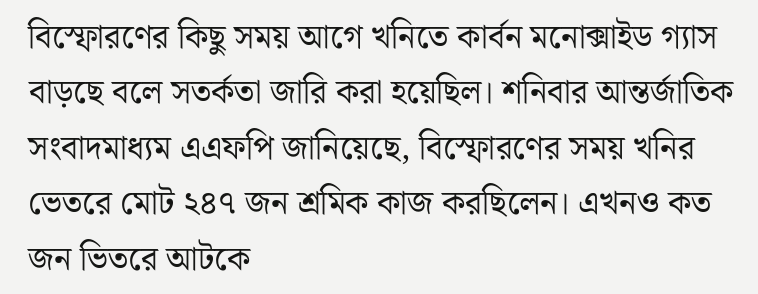বিস্ফোরণের কিছু সময় আগে খনিতে কার্বন মনোক্সাইড গ্যাস বাড়ছে বলে সতর্কতা জারি করা হয়েছিল। শনিবার আন্তর্জাতিক সংবাদমাধ্যম এএফপি জানিয়েছে, বিস্ফোরণের সময় খনির ভেতরে মোট ২৪৭ জন শ্রমিক কাজ করছিলেন। এখনও কত জন ভিতরে আটকে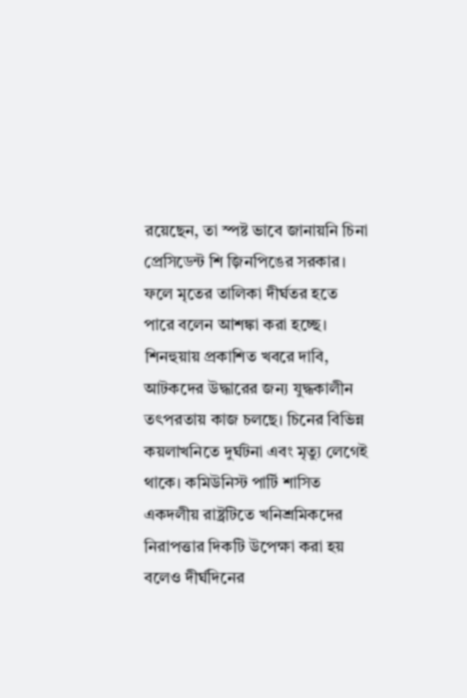রয়েছেন, তা স্পষ্ট ভাবে জানায়নি চিনা প্রেসিডেন্ট শি জ়িনপিঙের সরকার। ফলে মৃতের তালিকা দীর্ঘতর হতে পারে বলেন আশঙ্কা করা হচ্ছে।
শিনহুয়ায় প্রকাশিত খবরে দাবি, আটকদের উদ্ধারের জন্য যুদ্ধকালীন তৎপরতায় কাজ চলছে। চিনের বিভিন্ন কয়লাখনিতে দুর্ঘটনা এবং মৃত্যু লেগেই থাকে। কমিউনিস্ট পার্টি শাসিত একদলীয় রাষ্ট্রটিতে খনিশ্রমিকদের নিরাপত্তার দিকটি উপেক্ষা করা হয় বলেও দীর্ঘদিনের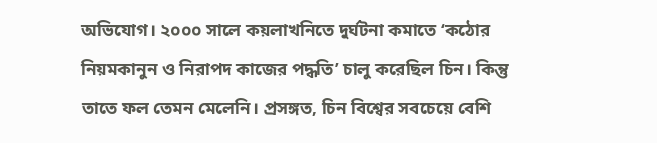অভিযোগ। ২০০০ সালে কয়লাখনিতে দুর্ঘটনা কমাতে ‘কঠোর নিয়মকানুন ও নিরাপদ কাজের পদ্ধতি’ চালু করেছিল চিন। কিন্তু তাতে ফল তেমন মেলেনি। প্রসঙ্গত, চিন বিশ্বের সবচেয়ে বেশি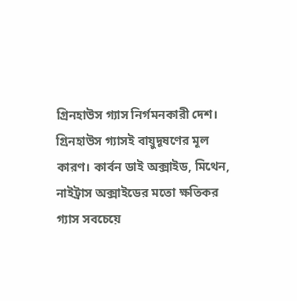গ্রিনহাউস গ্যাস নির্গমনকারী দেশ। গ্রিনহাউস গ্যাসই বায়ুদূষণের মূল কারণ। কার্বন ডাই অক্সাইড, মিথেন, নাইট্রাস অক্সাইডের মতো ক্ষতিকর গ্যাস সবচেয়ে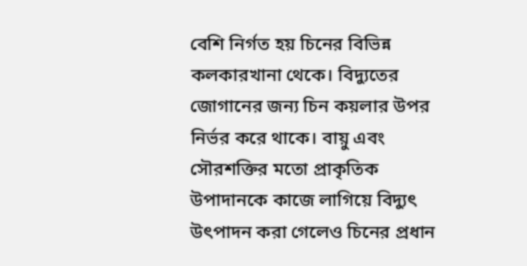বেশি নির্গত হয় চিনের বিভিন্ন কলকারখানা থেকে। বিদ্যুতের জোগানের জন্য চিন কয়লার উপর নির্ভর করে থাকে। বায়ু এবং সৌরশক্তির মতো প্রাকৃতিক উপাদানকে কাজে লাগিয়ে বিদ্যুৎ উৎপাদন করা গেলেও চিনের প্রধান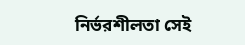নির্ভরশীলতা সেই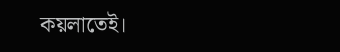কয়লাতেই।